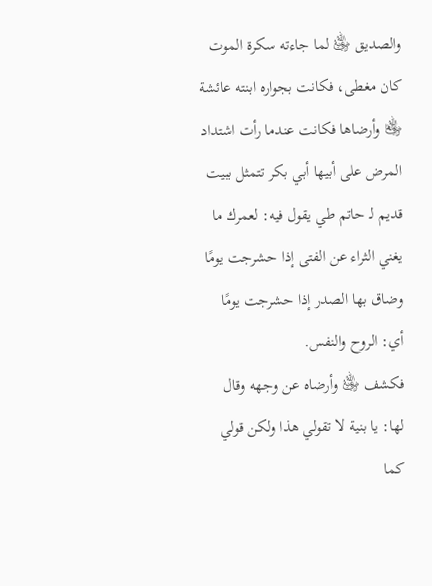والصديق ﵁ لما جاءته سكرة الموت كان مغطى، فكانت بجواره ابنته عائشة ﵂ وأرضاها فكانت عندما رأت اشتداد المرض على أبيها أبي بكر تتمثل ببيت قديم لـ حاتم طي يقول فيه: لعمرك ما يغني الثراء عن الفتى إذا حشرجت يومًا وضاق بها الصدر إذا حشرجت يومًا أي: الروح والنفس.
فكشف ﵁ وأرضاه عن وجهه وقال لها: يا بنية لا تقولي هذا ولكن قولي كما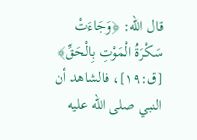قال الله: ﴿وَجَاءَتْ سَكْرَةُ الْمَوْتِ بِالْحَقِّ﴾ [ق:١٩]، فالشاهد أن النبي صلى الله عليه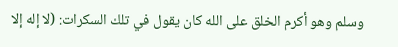وسلم وهو أكرم الخلق على الله كان يقول في تلك السكرات: (لا إله إلا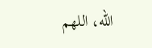الله، اللهم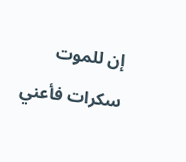إن للموت سكرات فأعني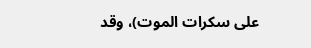على سكرات الموت)، وقد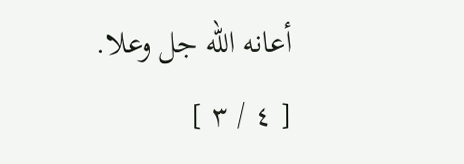أعانه الله جل وعلا.
[ ٤ / ٣ ]